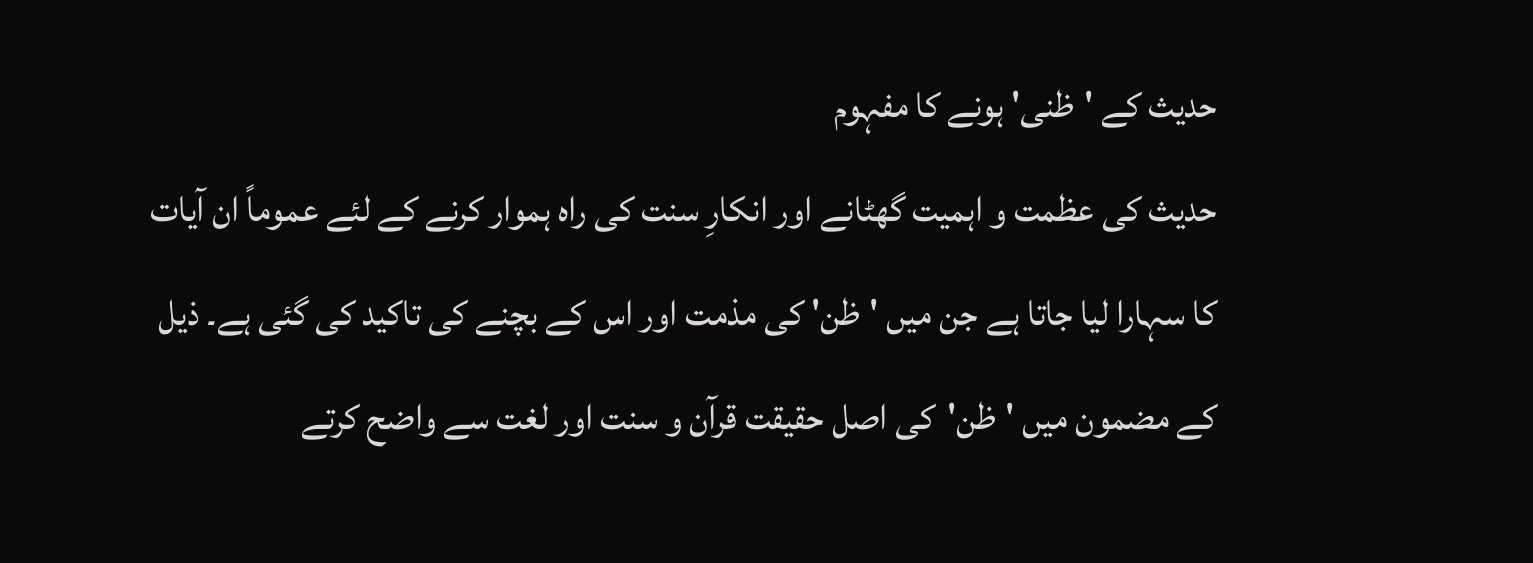حدیث کے 'ظنی' ہونے کا مفہوم
حدیث کی عظمت و اہمیت گھٹانے اور انکارِ سنت کی راہ ہموار کرنے کے لئے عموماً ان آیات کا سہارا لیا جاتا ہے جن میں 'ظن' کی مذمت اور اس کے بچنے کی تاکید کی گئی ہے۔ ذیل کے مضمون میں 'ظن'کی اصل حقیقت قرآن و سنت اور لغت سے واضح کرتے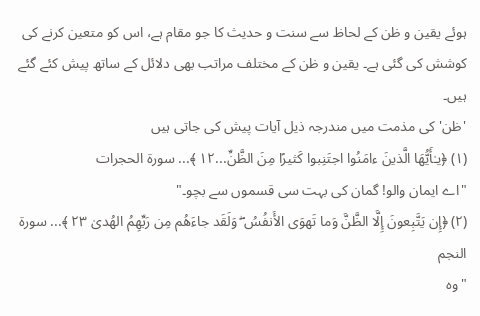ہوئے یقین و ظن کے لحاظ سے سنت و حدیث کا جو مقام ہے، اس کو متعین کرنے کی کوشش کی گئی ہے۔ یقین و ظن کے مختلف مراتب بھی دلائل کے ساتھ پیش کئے گئے ہیں۔
'ظن' کی مذمت میں مندرجہ ذیل آیات پیش کی جاتی ہیں
(۱) ﴿يـٰأَيُّهَا الَّذينَ ءامَنُوا اجتَنِبوا كَثيرًا مِنَ الظَّنِّ...١٢ ﴾... سورة الحجرات
"اے ایمان والو! گمان کی بہت سی قسموں سے بچو۔"
(۲) ﴿إِن يَتَّبِعونَ إِلَّا الظَّنَّ وَما تَهوَى الأَنفُسُ ۖ وَلَقَد جاءَهُم مِن رَبِّهِمُ الهُدىٰ ٢٣ ﴾... سورة النجم
"وہ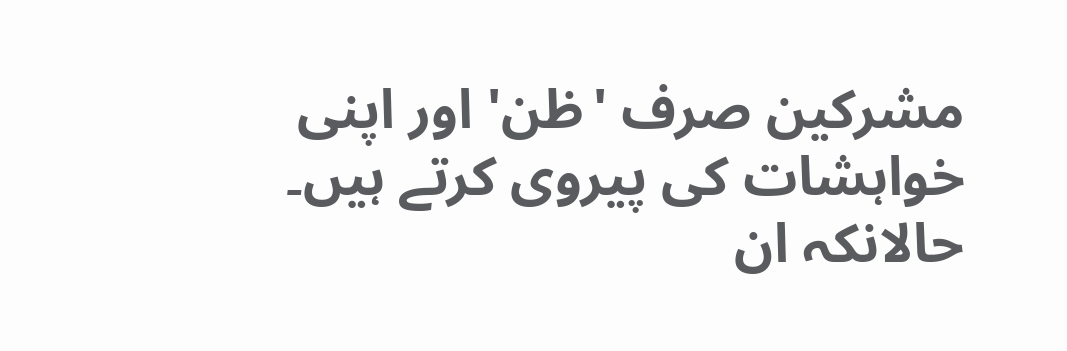مشرکین صرف 'ظن' اور اپنی خواہشات کی پیروی کرتے ہیں۔ حالانکہ ان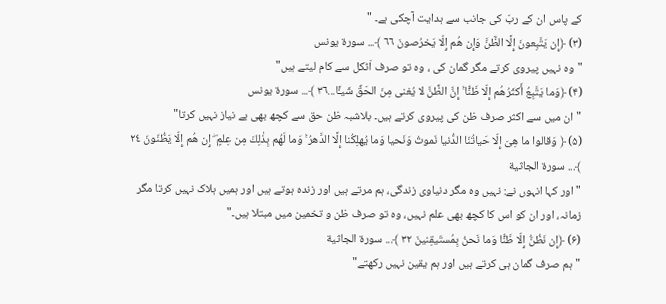کے پاس ان کے ربّ کی جانب سے ہدایت آچکی ہے۔ "
(۳) ﴿إِن يَتَّبِعونَ إِلَّا الظَّنَّ وَإِن هُم إِلّا يَخرُصونَ ٦٦ ﴾... سورة يونس
"وہ نہیں پیروی کرتے مگر گمان کی ، وہ تو صرف اَٹکل سے کام لیتے ہیں"
(۴) ﴿وَما يَتَّبِعُ أَكثَرُهُم إِلّا ظَنًّا ۚ إِنَّ الظَّنَّ لا يُغنى مِنَ الحَقِّ شَيـًٔا...٣٦ ﴾... سورة يونس
"ان میں سے اکثر صرف ظن کی پیروی کرتے ہیں۔ بلاشبہ ظن حق سے کچھ بھی بے نیاز نہیں کرتا"
(۵) ﴿ وَقالوا ما هِىَ إِلّا حَياتُنَا الدُّنيا نَموتُ وَنَحيا وَما يُهلِكُنا إِلَّا الدَّهرُ ۚ وَما لَهُم بِذٰلِكَ مِن عِلمٍ ۖ إِن هُم إِلّا يَظُنّونَ ٢٤ ﴾... سورة الجاثية
"اور کہا انہوں نے: نہیں وہ مگر دنیاوی زندگی، ہم مرتے ہیں اور زندہ ہوتے ہیں اور ہمیں ہلاک نہیں کرتا مگر زمانہ، اور ان کو اس کا کچھ بھی علم نہیں، وہ تو صرف ظن و تخمین میں مبتلا ہیں۔"
(۶) ﴿إِن نَظُنُّ إِلّا ظَنًّا وَما نَحنُ بِمُستَيقِنينَ ٣٢ ﴾... سورة الجاثية
"ہم صرف گمان ہی کرتے ہیں اور ہم یقین نہیں رکھتے"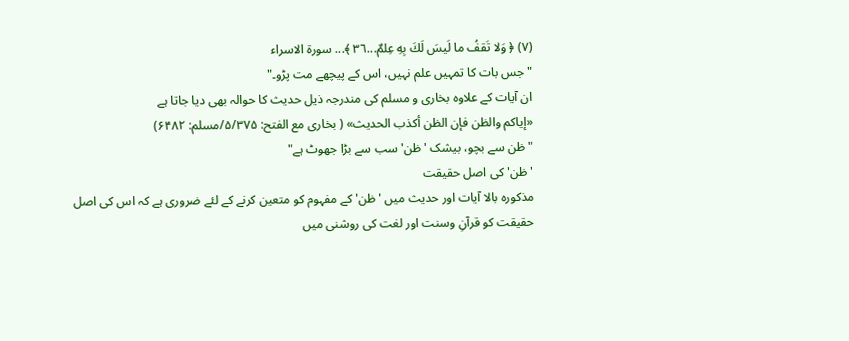(۷) ﴿ وَلا تَقفُ ما لَيسَ لَكَ بِهِ عِلمٌ...٣٦ ﴾... سورة الاسراء
"جس بات کا تمہیں علم نہیں، اس کے پیچھے مت پڑو۔"
ان آیات کے علاوہ بخاری و مسلم کی مندرجہ ذیل حدیث کا حوالہ بھی دیا جاتا ہے
«إياکم والظن فإن الظن أکذب الحديث» ( بخاری مع الفتح: ۵/۳۷۵/مسلم: ۶۴۸۲)
"ظن سے بچو، بیشک 'ظن' سب سے بڑا جھوٹ ہے"
'ظن' کی اصل حقیقت
مذکورہ بالا آیات اور حدیث میں 'ظن' کے مفہوم کو متعین کرنے کے لئے ضروری ہے کہ اس کی اصل حقیقت کو قرآنِ وسنت اور لغت کی روشنی میں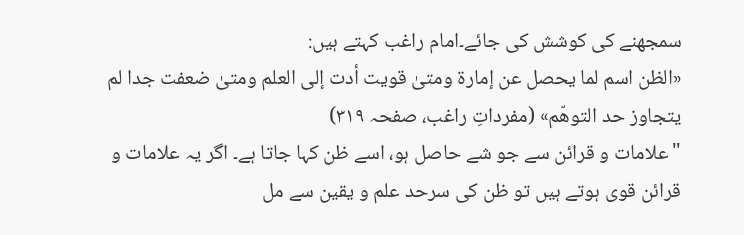سمجھنے کی کوشش کی جائے۔امام راغب کہتے ہیں:
«الظن اسم لما يحصل عن إمارة ومتیٰ قويت أدت إلی العلم ومتیٰ ضعفت جدا لم يتجاوز حد التوهّم» (مفرداتِ راغب، صفحہ ۳۱۹)
"علامات و قرائن سے جو شے حاصل ہو، اسے ظن کہا جاتا ہے۔ اگر یہ علامات و قرائن قوی ہوتے ہیں تو ظن کی سرحد علم و یقین سے مل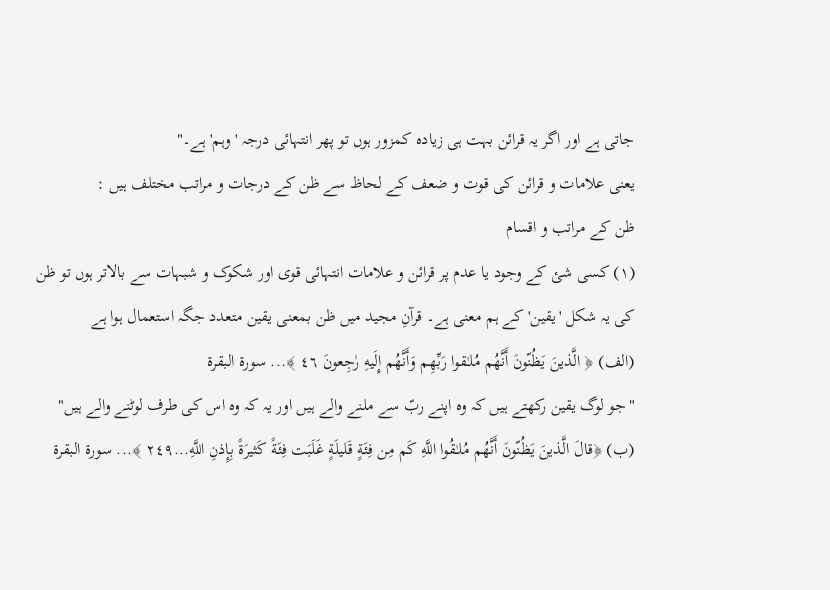جاتی ہے اور اگر یہ قرائن بہت ہی زیادہ کمزور ہوں تو پھر انتہائی درجہ 'وہم' ہے۔"
یعنی علامات و قرائن کی قوت و ضعف کے لحاظ سے ظن کے درجات و مراتب مختلف ہیں :
ظن کے مراتب و اقسام
(۱) کسی شئ کے وجود یا عدم پر قرائن و علامات انتہائی قوی اور شکوک و شبہات سے بالاتر ہوں تو ظن کی یہ شکل 'یقین' کے ہم معنی ہے۔ قرآنِ مجید میں ظن بمعنی یقین متعدد جگہ استعمال ہوا ہے
(الف) ﴿ الَّذينَ يَظُنّونَ أَنَّهُم مُلـٰقوا رَبِّهِم وَأَنَّهُم إِلَيهِ رٰجِعونَ ٤٦ ﴾... سورة البقرة
"جو لوگ یقین رکھتے ہیں کہ وہ اپنے ربّ سے ملنے والے ہیں اور یہ کہ وہ اس کی طرف لوٹنے والے ہیں"
(ب) ﴿قالَ الَّذينَ يَظُنّونَ أَنَّهُم مُلـٰقُوا اللَّهِ كَم مِن فِئَةٍ قَليلَةٍ غَلَبَت فِئَةً كَثيرَةً بِإِذنِ اللَّهِ...٢٤٩ ﴾... سورة البقرة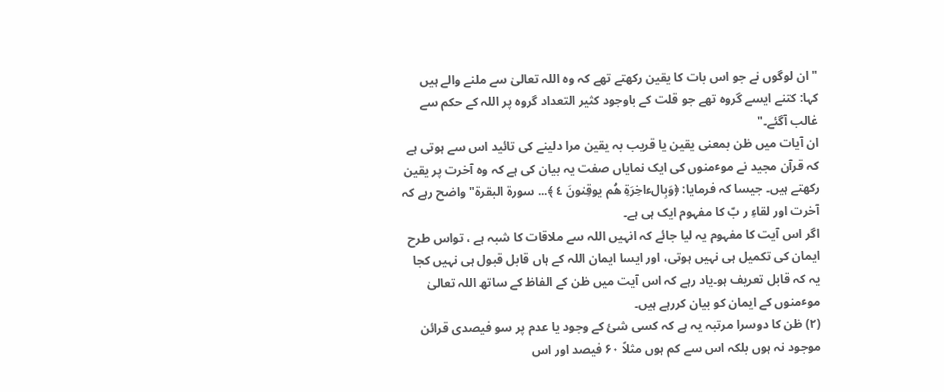"ان لوگوں نے جو اس بات کا یقین رکھتے تھے کہ وہ اللہ تعالیٰ سے ملنے والے ہیں کہا: کتنے ایسے گروہ تھے جو قلت کے باوجود کثیر التعداد گروہ پر اللہ کے حکم سے غالب آگئے۔"
ان آیات میں ظن بمعنی یقین یا قریب بہ یقین مرا دلینے کی تائید اس سے ہوتی ہے کہ قرآن مجید نے موٴمنوں کی ایک نمایاں صفت یہ بیان کی ہے کہ وہ آخرت پر یقین رکھتے ہیں۔ جیسا کہ فرمایا: ﴿وَبِالءاخِرَةِ هُم يوقِنونَ ٤ ﴾... سورة البقرة" واضح رہے کہ آخرت اور لقاءِ ر بّ کا مفہوم ایک ہی ہے۔
اگر اس آیت کا مفہوم یہ لیا جائے کہ انہیں اللہ سے ملاقات کا شبہ ہے ، تواس طرح ایمان کی تکمیل ہی نہیں ہوتی، اور ایسا ایمان اللہ کے ہاں قابل قبول ہی نہیں کجا یہ کہ قابل تعریف ہو۔یاد رہے کہ اس آیت میں ظن کے الفاظ کے ساتھ اللہ تعالیٰ موٴمنوں کے ایمان کو بیان کررہے ہیں۔
(۲) ظن کا دوسرا مرتبہ یہ ہے کہ کسی شئ کے وجود یا عدم پر سو فیصدی قرائن موجود نہ ہوں بلکہ اس سے کم ہوں مثلاً ۶۰ فیصد اور اس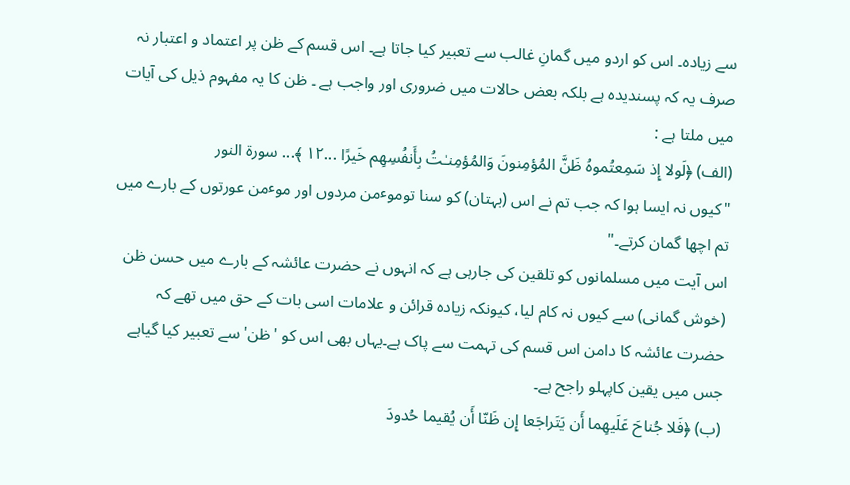سے زیادہ۔ اس کو اردو میں گمانِ غالب سے تعبیر کیا جاتا ہے۔ اس قسم کے ظن پر اعتماد و اعتبار نہ صرف یہ کہ پسندیدہ ہے بلکہ بعض حالات میں ضروری اور واجب ہے ۔ ظن کا یہ مفہوم ذیل کی آیات میں ملتا ہے :
(الف) ﴿لَولا إِذ سَمِعتُموهُ ظَنَّ المُؤمِنونَ وَالمُؤمِنـٰتُ بِأَنفُسِهِم خَيرًا ...١٢ ﴾... سورة النور
"کیوں نہ ایسا ہوا کہ جب تم نے اس (بہتان) کو سنا توموٴمن مردوں اور موٴمن عورتوں کے بارے میں تم اچھا گمان کرتے۔"
اس آیت میں مسلمانوں کو تلقین کی جارہی ہے کہ انہوں نے حضرت عائشہ کے بارے میں حسن ظن (خوش گمانی) سے کیوں نہ کام لیا، کیونکہ زیادہ قرائن و علامات اسی بات کے حق میں تھے کہ حضرت عائشہ کا دامن اس قسم کی تہمت سے پاک ہے۔یہاں بھی اس کو 'ظن' سے تعبیر کیا گیاہے جس میں یقین کاپہلو راجح ہے۔
(ب) ﴿فَلا جُناحَ عَلَيهِما أَن يَتَراجَعا إِن ظَنّا أَن يُقيما حُدودَ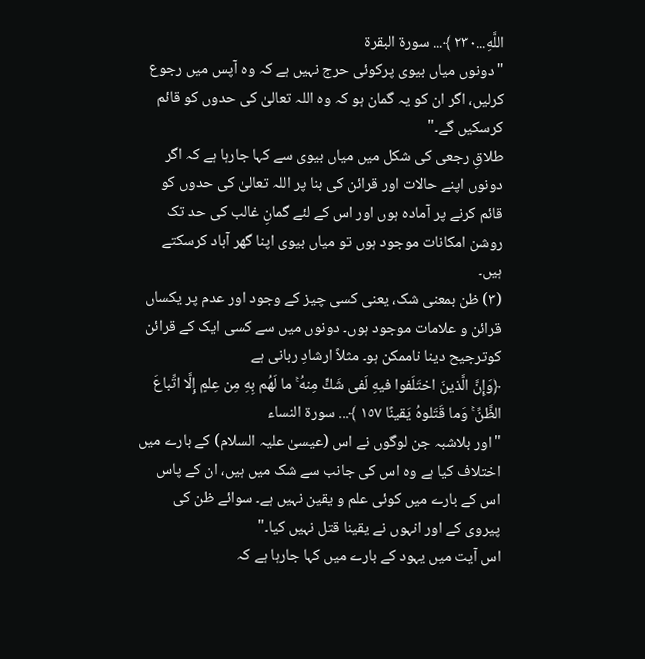اللَّهِ...٢٣٠ ﴾... سورة البقرة
"دونوں میاں بیوی پرکوئی حرج نہیں ہے کہ وہ آپس میں رجوع کرلیں، اگر ان کو یہ گمان ہو کہ وہ اللہ تعالیٰ کی حدوں کو قائم کرسکیں گے۔"
طلاقِ رجعی کی شکل میں میاں بیوی سے کہا جارہا ہے کہ اگر دونوں اپنے حالات اور قرائن کی بنا پر اللہ تعالیٰ کی حدوں کو قائم کرنے پر آمادہ ہوں اور اس کے لئے گمانِ غالب کی حد تک روشن امکانات موجود ہوں تو میاں بیوی اپنا گھر آباد کرسکتے ہیں۔
(۳) ظن بمعنی شک، یعنی کسی چیز کے وجود اور عدم پر یکساں قرائن و علامات موجود ہوں۔ دونوں میں سے کسی ایک کے قرائن کوترجیح دینا ناممکن ہو۔ مثلاً ارشادِ ربانی ہے
﴿وَإِنَّ الَّذينَ اختَلَفوا فيهِ لَفى شَكٍّ مِنهُ ۚ ما لَهُم بِهِ مِن عِلمٍ إِلَّا اتِّباعَ الظَّنِّ ۚ وَما قَتَلوهُ يَقينًا ١٥٧ ﴾... سورة النساء
"اور بلاشبہ جن لوگوں نے اس (عیسیٰ علیہ السلام) کے بارے میں اختلاف کیا ہے وہ اس کی جانب سے شک میں ہیں، ان کے پاس اس کے بارے میں کوئی علم و یقین نہیں ہے۔ سوائے ظن کی پیروی کے اور انہوں نے یقینا قتل نہیں کیا۔"
اس آیت میں یہود کے بارے میں کہا جارہا ہے کہ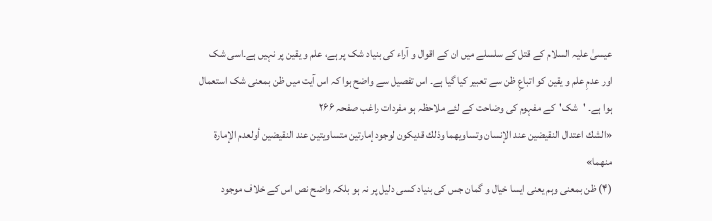عیسیٰ علیہ السلام کے قتل کے سلسلے میں ان کے اقوال و آراء کی بنیاد شک پر ہے، علم و یقین پر نہیں ہے۔اسی شک اور عدمِ علم و یقین کو اتباعِ ظن سے تعبیر کیا گیا ہے۔ اس تفصیل سے واضح ہوا کہ اس آیت میں ظن بمعنی شک استعمال ہوا ہے۔ 'شک'کے مفہوم کی وضاحت کے لئے ملاحظہ ہو مفردات راغب صفحہ ۲۶۶
«الشك اعتدال النقيضين عند الإنسان وتساويهما وذلك قديکون لوجود إمارتين متساويتين عند النقيضين أولعدم الإمارة منهما»
(۴) ظن بمعنی وہم یعنی ایسا خیال و گمان جس کی بنیاد کسی دلیل پر نہ ہو بلکہ واضح نص اس کے خلاف موجود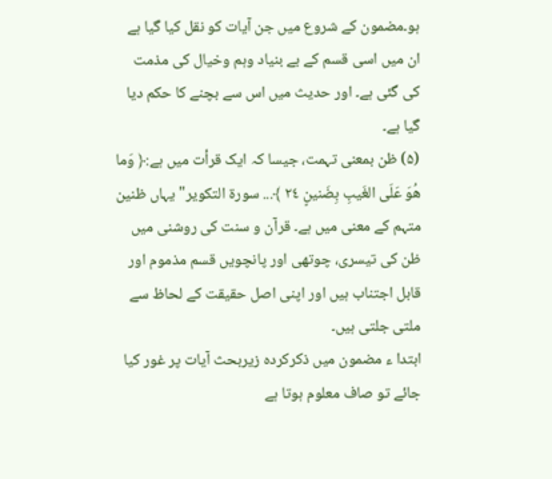ہو۔مضمون کے شروع میں جن آیات کو نقل کیا گیا ہے ان میں اسی قسم کے بے بنیاد وہم وخیال کی مذمت کی گئی ہے۔ اور حدیث میں اس سے بچنے کا حکم دیا گیا ہے۔
(۵) ظن بمعنی تہمت، جیسا کہ ایک قرأت میں ہے:﴿ وَما هُوَ عَلَى الغَيبِ بِضَنينٍ ٢٤ ﴾... سورة التكوير" یہاں ظنین متہم کے معنی میں ہے۔ قرآن و سنت کی روشنی میں ظن کی تیسری، چوتھی اور پانچویں قسم مذموم اور قابل اجتناب ہیں اور اپنی اصل حقیقت کے لحاظ سے ملتی جلتی ہیں۔
ابتدا ء مضمون میں ذکرکردہ زیربحث آیات پر غور کیا جائے تو صاف معلوم ہوتا ہے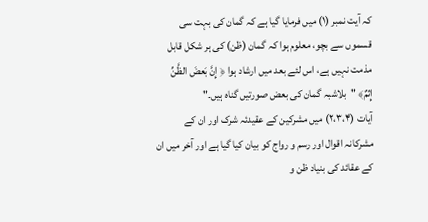کہ آیت نمبر (۱) میں فرمایا گیا ہے کہ گمان کی بہت سی قسموں سے بچو، معلوم ہوا کہ گمان (ظن) کی ہر شکل قابل مذمت نہیں ہے، اس لئے بعد میں ارشاد ہوا ﴿ إِنَّ بَعضَ الظَّنِّ إِثمٌ﴾ "بلاشبہ گمان کی بعض صورتیں گناہ ہیں۔"
آیات (۲،۳،۴) میں مشرکین کے عقیدئہ شرک اور ان کے مشرکانہ اقوال اور رسم و رواج کو بیان کیا گیا ہے اور آخر میں ان کے عقائد کی بنیاد ظن و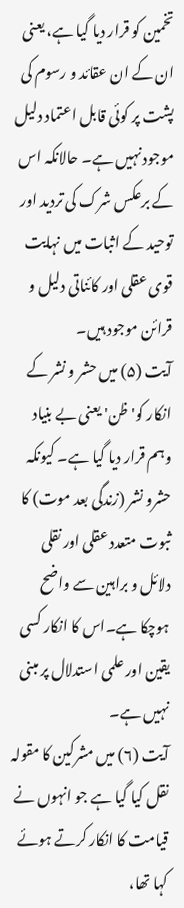تخمین کو قرار دیا گیا ہے، یعنی ان کے ان عقائد و رسوم کی پشت پر کوئی قابل اعتماد دلیل موجود نہیں ہے۔ حالانکہ اس کے برعکس شرک کی تردید اور توحید کے اثبات میں نہایت قوی عقلی اور کائناتی دلیل و قرائن موجود ہیں۔
آیت (۵) میں حشر و نشر کے انکار کو'ظن' یعنی بے بنیاد وہم قرار دیا گیا ہے۔ کیونکہ حشرو نشر (زندگی بعد موت) کا ثبوت متعدد عقلی اور نقلی دلائل و براہین سے واضح ہوچکا ہے۔اس کا انکار کسی یقین اور علمی استدلال پر مبنی نہیں ہے۔
آیت (۶) میں مشرکین کا مقولہ نقل کیا گیا ہے جو انہوں نے قیامت کا انکار کرتے ہوئے کہا تھا،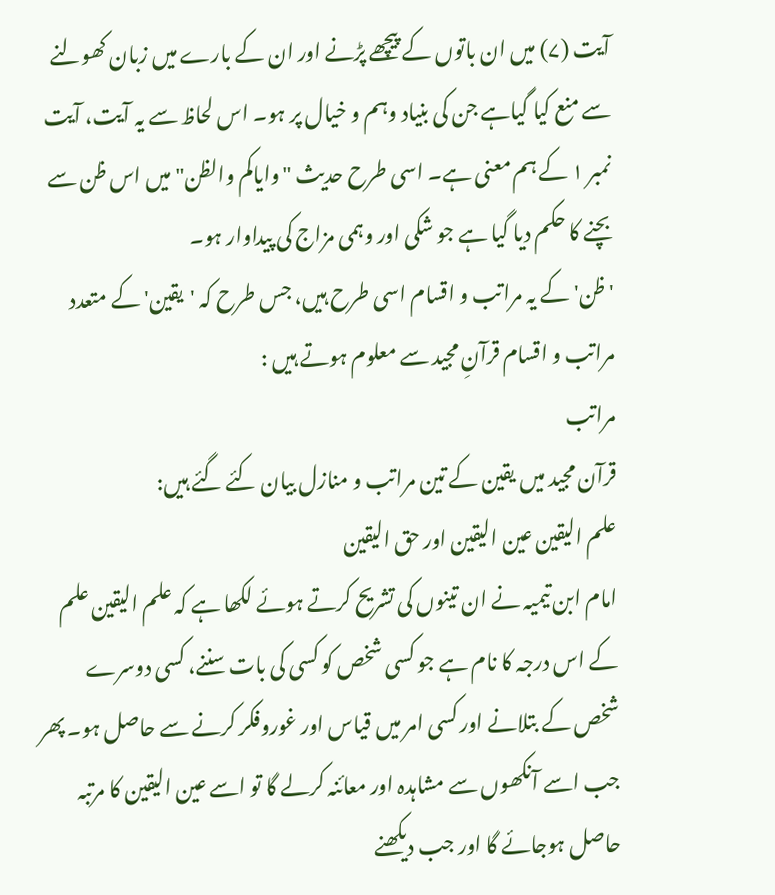آیت (۷) میں ان باتوں کے پیچھے پڑنے اور ان کے بارے میں زبان کھولنے سے منع کیا گیاہے جن کی بنیاد وہم و خیال پر ہو۔ اس لحاظ سے یہ آیت، آیت نمبر ۱ کے ہم معنی ہے۔ اسی طرح حدیث "واياکم والظن" میں اس ظن سے بچنے کا حکم دیا گیا ہے جو شکی اور وہمی مزاج کی پیداوار ہو۔
'ظن' کے یہ مراتب و اقسام اسی طرح ہیں، جس طرح کہ 'یقین' کے متعدد مراتب و اقسام قرآنِ مجید سے معلوم ہوتے ہیں :
مراتب
قرآن مجید میں یقین کے تین مراتب و منازل بیان کئے گئے ہیں:
علم الیقین عین الیقین اور حق الیقین
امام ابن تیمیہ نے ان تینوں کی تشریح کرتے ہوئے لکھا ہے کہ علم الیقین علم کے اس درجہ کا نام ہے جو کسی شخص کو کسی کی بات سننے، کسی دوسرے شخص کے بتلانے اور کسی امر میں قیاس اور غوروفکر کرنے سے حاصل ہو۔ پھر جب اسے آنکھوں سے مشاہدہ اور معائنہ کرلے گا تو اسے عین الیقین کا مرتبہ حاصل ہوجائے گا اور جب دیکھنے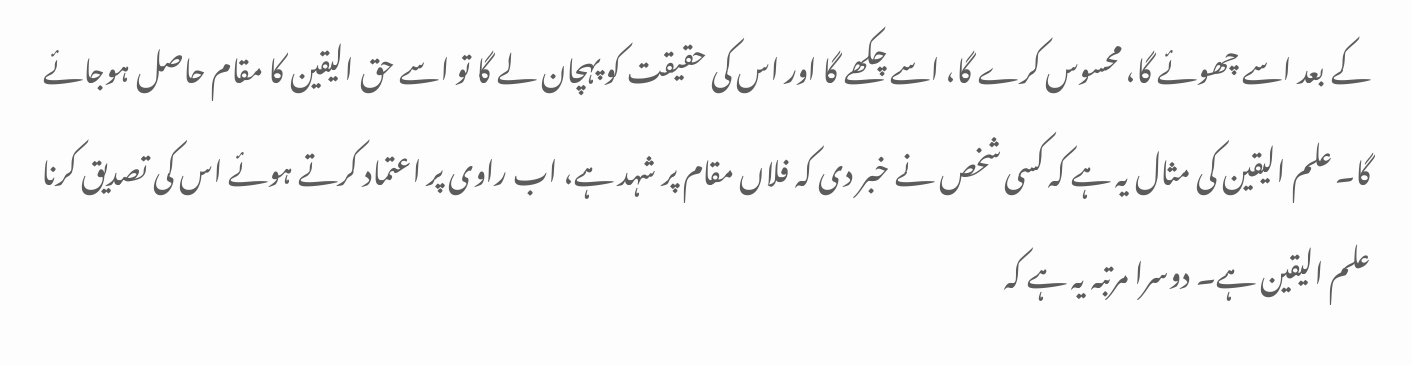کے بعد اسے چھوئے گا، محسوس کرے گا، اسے چکھے گا اور اس کی حقیقت کو پہچان لے گا تو اسے حق الیقین کا مقام حاصل ہوجائے گا۔ علم الیقین کی مثال یہ ہے کہ کسی شخص نے خبر دی کہ فلاں مقام پر شہد ہے، اب راوی پر اعتماد کرتے ہوئے اس کی تصدیق کرنا علم الیقین ہے۔ دوسرا مرتبہ یہ ہے کہ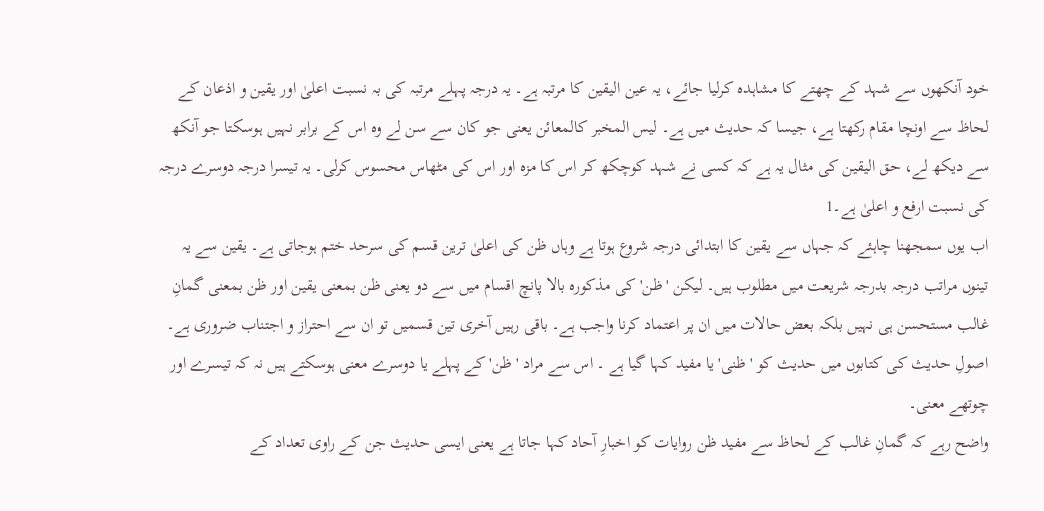خود آنکھوں سے شہد کے چھتے کا مشاہدہ کرلیا جائے، یہ عین الیقین کا مرتبہ ہے۔ یہ درجہ پہلے مرتبہ کی بہ نسبت اعلیٰ اور یقین و اذعان کے لحاظ سے اونچا مقام رکھتا ہے، جیسا کہ حدیث میں ہے۔ لیس المخبر کالمعائن یعنی جو کان سے سن لے وہ اس کے برابر نہیں ہوسکتا جو آنکھ سے دیکھ لے، حق الیقین کی مثال یہ ہے کہ کسی نے شہد کوچکھ کر اس کا مزہ اور اس کی مٹھاس محسوس کرلی۔ یہ تیسرا درجہ دوسرے درجہ کی نسبت ارفع و اعلیٰ ہے۔1
اب یوں سمجھنا چاہئے کہ جہاں سے یقین کا ابتدائی درجہ شروع ہوتا ہے وہاں ظن کی اعلیٰ ترین قسم کی سرحد ختم ہوجاتی ہے۔ یقین سے یہ تینوں مراتب درجہ بدرجہ شریعت میں مطلوب ہیں۔ لیکن 'ظن' کی مذکورہ بالا پانچ اقسام میں سے دو یعنی ظن بمعنی یقین اور ظن بمعنی گمانِ غالب مستحسن ہی نہیں بلکہ بعض حالات میں ان پر اعتماد کرنا واجب ہے۔ باقی رہیں آخری تین قسمیں تو ان سے احتراز و اجتناب ضروری ہے۔ اصولِ حدیث کی کتابوں میں حدیث کو 'ظنی' یا مفید کہا گیا ہے ۔ اس سے مراد 'ظن' کے پہلے یا دوسرے معنی ہوسکتے ہیں نہ کہ تیسرے اور چوتھے معنی۔
واضح رہے کہ گمانِ غالب کے لحاظ سے مفید ظن روایات کو اخبارِ آحاد کہا جاتا ہے یعنی ایسی حدیث جن کے راوی تعداد کے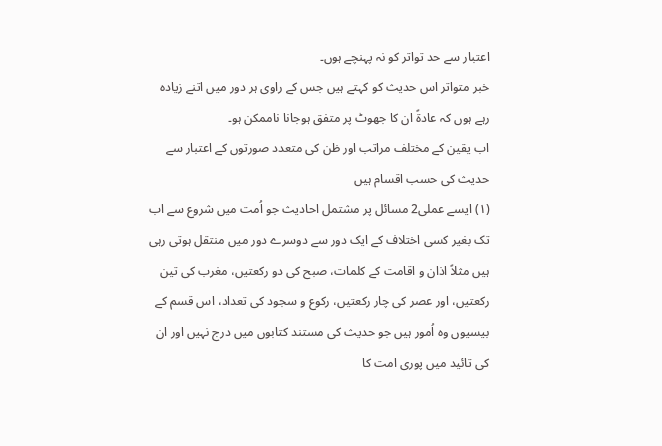اعتبار سے حد تواتر کو نہ پہنچے ہوں۔
خبر متواتر اس حدیث کو کہتے ہیں جس کے راوی ہر دور میں اتنے زیادہ رہے ہوں کہ عادةً ان کا جھوٹ پر متفق ہوجانا ناممکن ہو۔
اب یقین کے مختلف مراتب اور ظن کی متعدد صورتوں کے اعتبار سے حدیث کی حسب اقسام ہیں
(۱) ایسے عملی2 مسائل پر مشتمل احادیث جو اُمت میں شروع سے اب تک بغیر کسی اختلاف کے ایک دور سے دوسرے دور میں منتقل ہوتی رہی ہیں مثلاً اذان و اقامت کے کلمات، صبح کی دو رکعتیں، مغرب کی تین رکعتیں، اور عصر کی چار رکعتیں، رکوع و سجود کی تعداد، اس قسم کے بیسیوں وہ اُمور ہیں جو حدیث کی مستند کتابوں میں درج نہیں اور ان کی تائید میں پوری امت کا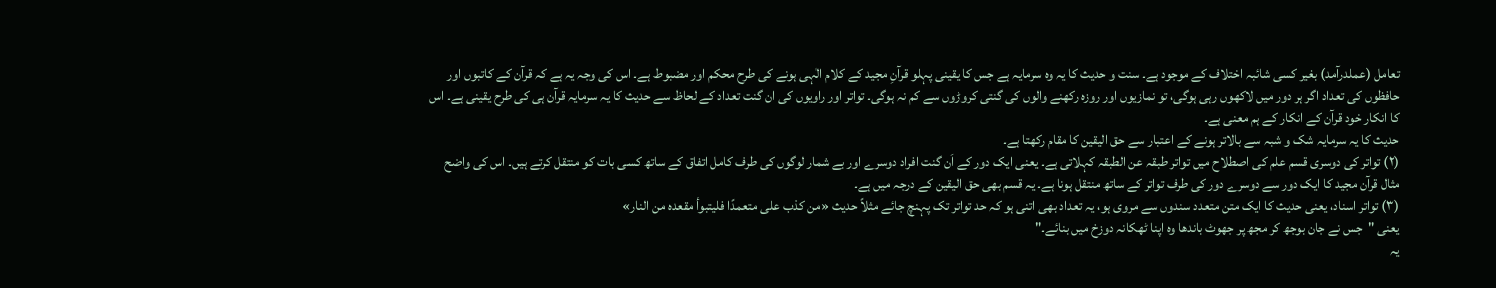تعامل (عملدرآمد) بغیر کسی شائبہ اختلاف کے موجود ہے۔ سنت و حدیث کا یہ وہ سرمایہ ہے جس کا یقینی پہلو قرآنِ مجید کے کلام الٰہی ہونے کی طرح محکم اور مضبوط ہے۔ اس کی وجہ یہ ہے کہ قرآن کے کاتبوں اور حافظوں کی تعداد اگر ہر دور میں لاکھوں رہی ہوگی، تو نمازیوں اور روزہ رکھنے والوں کی گنتی کروڑوں سے کم نہ ہوگی۔ تواتر اور راویوں کی ان گنت تعداد کے لحاظ سے حدیث کا یہ سرمایہ قرآن ہی کی طرح یقینی ہے۔ اس کا انکار خود قرآن کے انکار کے ہم معنی ہے۔
حدیث کا یہ سرمایہ شک و شبہ سے بالاتر ہونے کے اعتبار سے حق الیقین کا مقام رکھتا ہے۔
(۲) تواتر کی دوسری قسم علم کی اصطلاح میں تواتر طبقہ عن الطبقہ کہلاتی ہے۔ یعنی ایک دور کے اَن گنت افراد دوسرے اور بے شمار لوگوں کی طرف کامل اتفاق کے ساتھ کسی بات کو منتقل کرتے ہیں۔ اس کی واضح مثال قرآن مجید کا ایک دور سے دوسرے دور کی طرف تواتر کے ساتھ منتقل ہونا ہے۔ یہ قسم بھی حق الیقین کے درجہ میں ہے۔
(۳) تواتر اسناد، یعنی حدیث کا ایک متن متعدد سندوں سے مروی ہو، یہ تعداد بھی اتنی ہو کہ حد تواتر تک پہنچ جائے مثلاً حدیث «من کذب علی متعمدًا فليتبوأ مقعدہ من النار»
یعنی "جس نے جان بوجھ کر مجھ پر جھوٹ باندھا وہ اپنا ٹھکانہ دوزخ میں بنائے۔"
یہ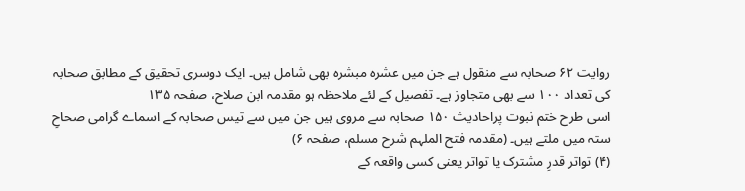روایت ۶۲ صحابہ سے منقول ہے جن میں عشرہ مبشرہ بھی شامل ہیں۔ ایک دوسری تحقیق کے مطابق صحابہ کی تعداد ۱۰۰ سے بھی متجاوز ہے۔ تفصیل کے لئے ملاحظہ ہو مقدمہ ابن صلاح، صفحہ ۱۳۵
اسی طرح ختم نبوت پراحادیث ۱۵۰ صحابہ سے مروی ہیں جن میں سے تیس صحابہ کے اسماے گرامی صحاحِ ستہ میں ملتے ہیں۔ (مقدمہ فتح الملہم شرح مسلم، صفحہ ۶)
(۴) تواتر قدرِ مشترک یا تواتر یعنی کسی واقعہ کے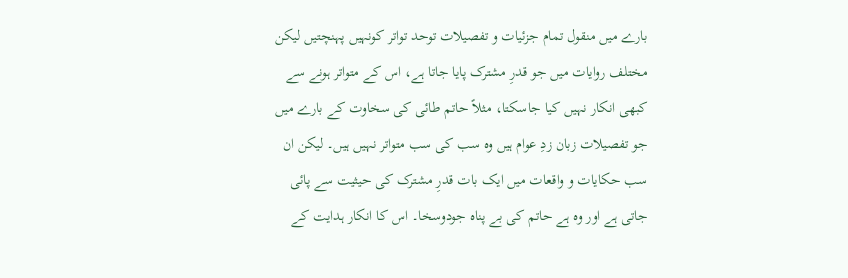بارے میں منقول تمام جزئیات و تفصیلات توحد تواتر کونہیں پہنچتیں لیکن مختلف روایات میں جو قدرِ مشترک پایا جاتا ہے، اس کے متواتر ہونے سے کبھی انکار نہیں کیا جاسکتا، مثلاً حاتم طائی کی سخاوت کے بارے میں جو تفصیلات زبان زدِ عوام ہیں وہ سب کی سب متواتر نہیں ہیں۔ لیکن ان سب حکایات و واقعات میں ایک بات قدرِ مشترک کی حیثیت سے پائی جاتی ہے اور وہ ہے حاتم کی بے پناہ جودوسخا۔ اس کا انکار ہدایت کے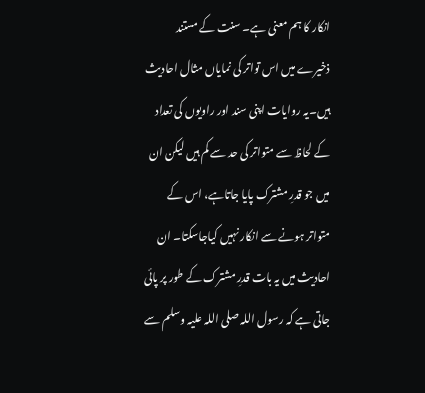انکار کا ہم معنی ہے۔ سنت کے مستند ذخیرے میں اس تواتر کی نمایاں مثال احادیث ہیں۔یہ روایات اپنی سند اور راویوں کی تعداد کے لحاظ سے متواتر کی حد سے کم ہیں لیکن ان میں جو قدرِ مشترک پایا جاتاہے، اس کے متواتر ہونے سے انکار نہیں کیاجاسکتا۔ ان احادیث میں یہ بات قدرِ مشترک کے طور پر پائی جاتی ہے کہ رسول اللہ صلی اللہ علیہ وسلم سے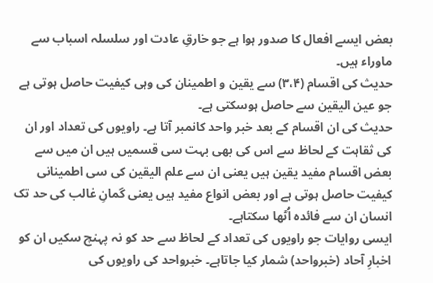بعض ایسے افعال کا صدور ہوا ہے جو خارقِ عادت اور سلسلہ اسباب سے ماوراء ہیں۔
حدیث کی اقسام (۳،۴) سے یقین و اطمینان کی وہی کیفیت حاصل ہوتی ہے جو عین الیقین سے حاصل ہوسکتی ہے۔
حدیث کی ان اقسام کے بعد خبر واحد کانمبر آتا ہے۔ راویوں کی تعداد اور ان کی ثقاہت کے لحاظ سے اس کی بھی بہت سی قسمیں ہیں ان میں سے بعض اقسام مفید یقین ہیں یعنی ان سے علم الیقین کی سی اطمینانی کیفیت حاصل ہوتی ہے اور بعض انواع مفید ہیں یعنی گمانِ غالب کی حد تک انسان ان سے فائدہ اُٹھا سکتاہے۔
ایسی روایات جو راویوں کی تعداد کے لحاظ سے حد کو نہ پہنچ سکیں ان کو اخبارِ آحاد (خبرواحد) شمار کیا جاتاہے۔ خبرواحد کی راویوں کی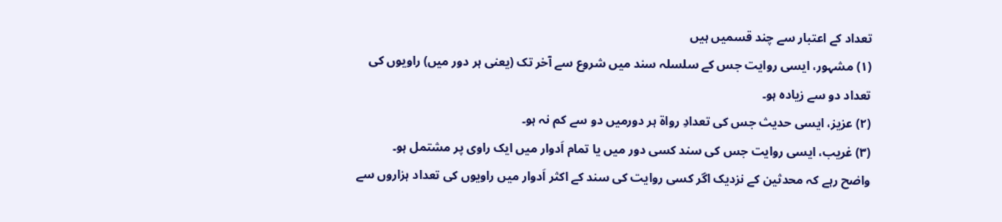تعداد کے اعتبار سے چند قسمیں ہیں
(۱) مشہور، ایسی روایت جس کے سلسلہ سند میں شروع سے آخر تک (یعنی ہر دور میں) راویوں کی تعداد دو سے زیادہ ہو۔
(۲) عزیز، ایسی حدیث جس کی تعدادِ رواة ہر دورمیں دو سے کم نہ ہو۔
(۳) غریب، ایسی روایت جس کی سند کسی دور میں یا تمام اَدوار میں ایک راوی پر مشتمل ہو۔
واضح رہے کہ محدثین کے نزدیک اگر کسی روایت کی سند کے اکثر اَدوار میں راویوں کی تعداد ہزاروں سے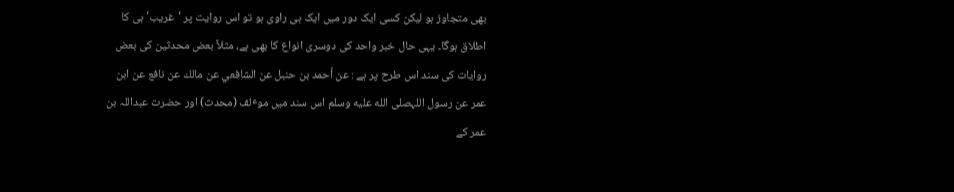بھی متجاوز ہو لیکن کسی ایک دور میں ایک ہی راوی ہو تو اس روایت پر 'غریب' ہی کا اطلاق ہوگا۔ یہی حال خبر واحد کی دوسری انواع کا بھی ہے، مثلاً بعض محدثین کی بعض روایات کی سند اس طرح پر ہے : عن أحمد بن حنبل عن الشافعي عن مالك عن نافع عن ابن عمر عن رسول اللہصلى الله عليه وسلم اس سند میں موٴلف (محدث) اور حضرت عبداللہ بن عمر کے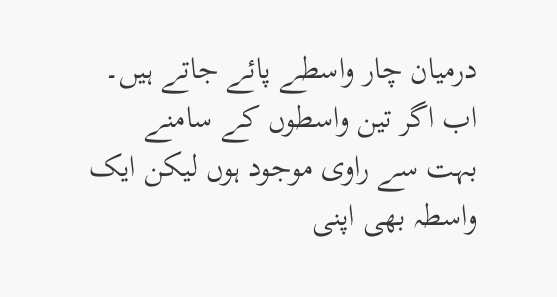درمیان چار واسطے پائے جاتے ہیں۔ اب اگر تین واسطوں کے سامنے بہت سے راوی موجود ہوں لیکن ایک واسطہ بھی اپنی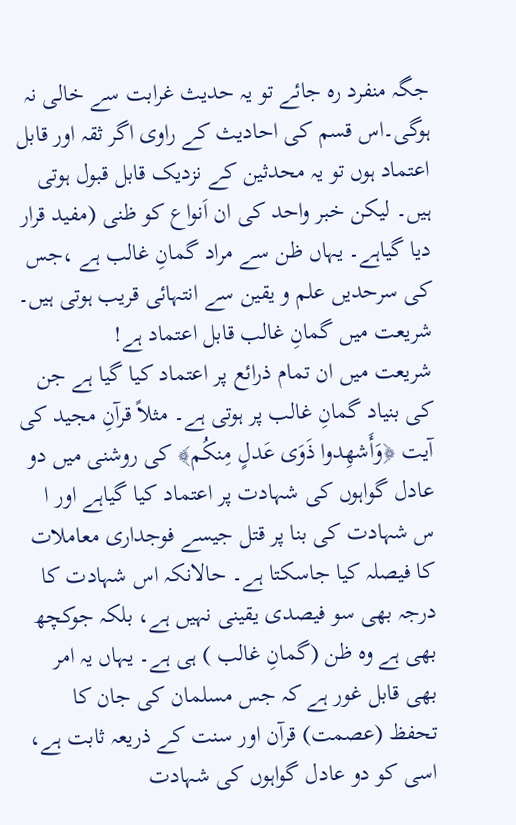جگہ منفرد رہ جائے تو یہ حدیث غرابت سے خالی نہ ہوگی۔اس قسم کی احادیث کے راوی اگر ثقہ اور قابل اعتماد ہوں تو یہ محدثین کے نزدیک قابل قبول ہوتی ہیں۔ لیکن خبر واحد کی ان اَنواع کو ظنی (مفید قرار دیا گیاہے۔ یہاں ظن سے مراد گمانِ غالب ہے ،جس کی سرحدیں علم و یقین سے انتہائی قریب ہوتی ہیں۔
شریعت میں گمانِ غالب قابل اعتماد ہے!
شریعت میں ان تمام ذرائع پر اعتماد کیا گیا ہے جن کی بنیاد گمانِ غالب پر ہوتی ہے۔ مثلاً قرآنِ مجید کی آیت ﴿وَأَشهِدوا ذَوَى عَدلٍ مِنكُم﴾ کی روشنی میں دو عادل گواہوں کی شہادت پر اعتماد کیا گیاہے اور ا س شہادت کی بنا پر قتل جیسے فوجداری معاملات کا فیصلہ کیا جاسکتا ہے۔ حالانکہ اس شہادت کا درجہ بھی سو فیصدی یقینی نہیں ہے، بلکہ جوکچھ بھی ہے وہ ظن (گمانِ غالب ) ہی ہے۔ یہاں یہ امر بھی قابل غور ہے کہ جس مسلمان کی جان کا تحفظ (عصمت) قرآن اور سنت کے ذریعہ ثابت ہے، اسی کو دو عادل گواہوں کی شہادت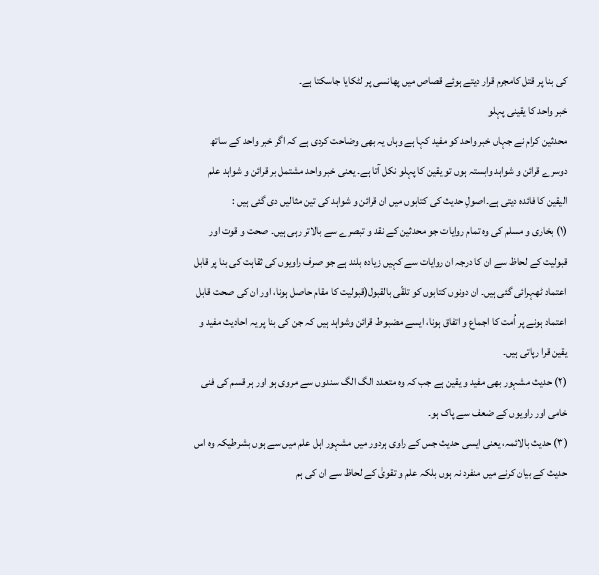کی بنا پر قتل کامجرم قرار دیتے ہوئے قصاص میں پھانسی پر لٹکایا جاسکتا ہے۔
خبر واحد کا یقینی پہلو
محدثین کرام نے جہاں خبر واحد کو مفید کہا ہے وہاں یہ بھی وضاحت کردی ہے کہ اگر خبر واحد کے ساتھ دوسرے قرائن و شواہد وابستہ ہوں تو یقین کا پہلو نکل آتا ہے۔ یعنی خبر واحد مشتمل بر قرائن و شواہد علم الیقین کا فائدہ دیتی ہے۔اصولِ حدیث کی کتابوں میں ان قرائن و شواہد کی تین مثالیں دی گئی ہیں :
(۱) بخاری و مسلم کی وہ تمام روایات جو محدثین کے نقد و تبصرے سے بالاتر رہی ہیں۔ صحت و قوت اور قبولیت کے لحاظ سے ان کا درجہ ان روایات سے کہیں زیادہ بلند ہے جو صرف راویوں کی ثقاہت کی بنا پر قابل اعتماد ٹھہرائی گئی ہیں۔ ان دونوں کتابوں کو تلقّی بالقبول(قبولیت کا مقام حاصل ہونا، اور ان کی صحت قابل اعتماد ہونے پر اُمت کا اجماع و اتفاق ہونا، ایسے مضبوط قرائن وشواہد ہیں کہ جن کی بنا پر یہ احادیث مفید و یقین قرا رپاتی ہیں۔
(۲) حدیث مشہور بھی مفید و یقین ہے جب کہ وہ متعدد الگ الگ سندوں سے مروی ہو اور ہر قسم کی فنی خامی اور راویوں کے ضعف سے پاک ہو۔
(۳) حدیث بالائمہ، یعنی ایسی حدیث جس کے راوی ہردور میں مشہور اہل علم میں سے ہوں بشرطیکہ وہ اس حدیث کے بیان کرنے میں منفرد نہ ہوں بلکہ علم و تقویٰ کے لحاظ سے ان کی ہم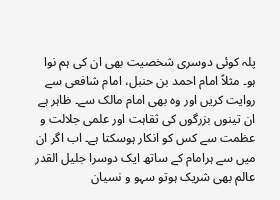پلہ کوئی دوسری شخصیت بھی ان کی ہم نوا ہو۔ مثلاً امام احمد بن حنبل، امام شافعی سے روایت کریں اور وہ بھی امام مالک سے۔ ظاہر ہے ان تینوں بزرگوں کی ثقاہت اور علمی جلالت و عظمت سے کس کو انکار ہوسکتا ہے۔ اب اگر ان میں سے ہرامام کے ساتھ ایک دوسرا جلیل القدر عالم بھی شریک ہوتو سہو و نسیان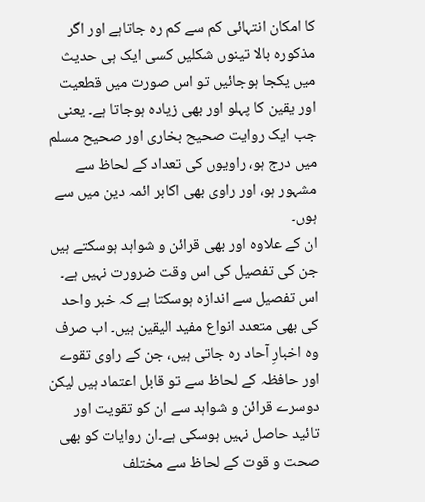کا امکان انتہائی کم سے کم رہ جاتاہے اور اگر مذکورہ بالا تینوں شکلیں کسی ایک ہی حدیث میں یکجا ہوجائیں تو اس صورت میں قطعیت اور یقین کا پہلو اور بھی زیادہ ہوجاتا ہے۔ یعنی جب ایک روایت صحیح بخاری اور صحیح مسلم میں درج ہو، راویوں کی تعداد کے لحاظ سے مشہور ہو، اور راوی بھی اکابر ائمہ دین میں سے ہوں۔
ان کے علاوہ اور بھی قرائن و شواہد ہوسکتے ہیں جن کی تفصیل کی اس وقت ضرورت نہیں ہے۔
اس تفصیل سے اندازہ ہوسکتا ہے کہ خبر واحد کی بھی متعدد انواع مفید الیقین ہیں۔ اب صرف وہ اخبارِ آحاد رہ جاتی ہیں، جن کے راوی تقوے اور حافظہ کے لحاظ سے تو قابل اعتماد ہیں لیکن دوسرے قرائن و شواہد سے ان کو تقویت اور تائید حاصل نہیں ہوسکی ہے۔ان روایات کو بھی صحت و قوت کے لحاظ سے مختلف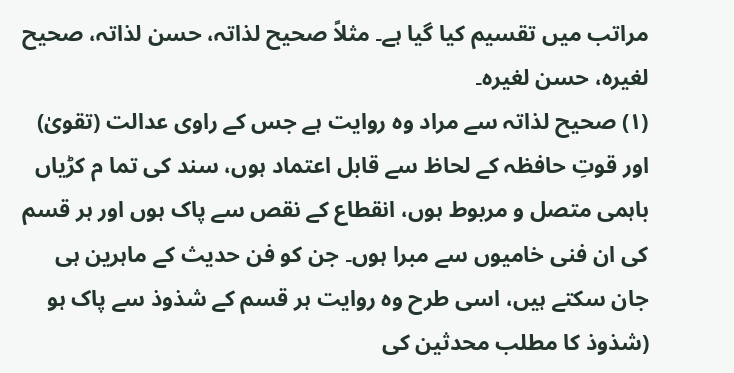مراتب میں تقسیم کیا گیا ہے۔ مثلاً صحیح لذاتہ، حسن لذاتہ، صحیح لغیرہ، حسن لغیرہ۔
(۱) صحیح لذاتہ سے مراد وہ روایت ہے جس کے راوی عدالت (تقویٰ) اور قوتِ حافظہ کے لحاظ سے قابل اعتماد ہوں، سند کی تما م کڑیاں باہمی متصل و مربوط ہوں، انقطاع کے نقص سے پاک ہوں اور ہر قسم کی ان فنی خامیوں سے مبرا ہوں۔ جن کو فن حدیث کے ماہرین ہی جان سکتے ہیں، اسی طرح وہ روایت ہر قسم کے شذوذ سے پاک ہو (شذوذ کا مطلب محدثین کی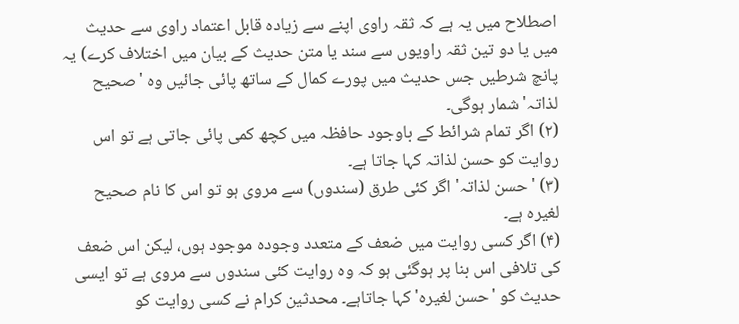اصطلاح میں یہ ہے کہ ثقہ راوی اپنے سے زیادہ قابل اعتماد راوی سے حدیث میں یا دو تین ثقہ راویوں سے سند یا متن حدیث کے بیان میں اختلاف کرے) یہ پانچ شرطیں جس حدیث میں پورے کمال کے ساتھ پائی جائیں وہ 'صحیح لذاتہ' شمار ہوگی۔
(۲) اگر تمام شرائط کے باوجود حافظہ میں کچھ کمی پائی جاتی ہے تو اس روایت کو حسن لذاتہ کہا جاتا ہے۔
(۳) 'حسن لذاتہ' اگر کئی طرق (سندوں) سے مروی ہو تو اس کا نام صحیح لغیرہ ہے۔
(۴) اگر کسی روایت میں ضعف کے متعدد وجودہ موجود ہوں، لیکن اس ضعف کی تلافی اس بنا پر ہوگئی ہو کہ وہ روایت کئی سندوں سے مروی ہے تو ایسی حدیث کو 'حسن لغیرہ' کہا جاتاہے۔ محدثین کرام نے کسی روایت کو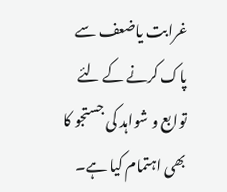غرابت یاضعف سے پاک کرنے کے لئے توابع و شواہد کی جستجو کا بھی اہتمام کیا ہے۔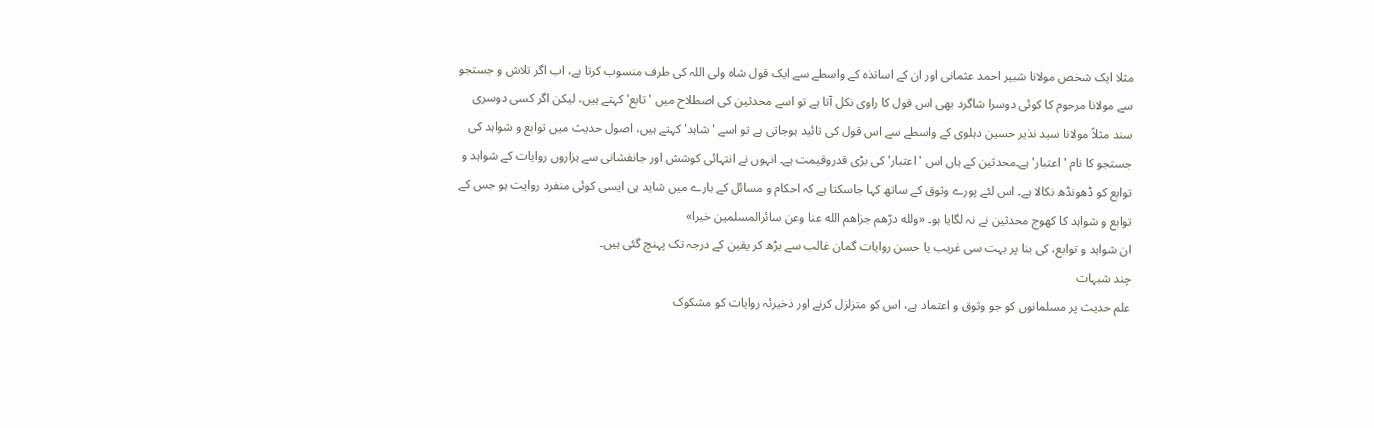مثلا ایک شخص مولانا شبیر احمد عثمانی اور ان کے اساتذہ کے واسطے سے ایک قول شاہ ولی اللہ کی طرف منسوب کرتا ہے، اب اگر تلاش و جستجو سے مولانا مرحوم کا کوئی دوسرا شاگرد بھی اس قول کا راوی نکل آتا ہے تو اسے محدثین کی اصطلاح میں 'تابع' کہتے ہیں، لیکن اگر کسی دوسری سند مثلاً مولانا سید نذیر حسین دہلوی کے واسطے سے اس قول کی تائید ہوجاتی ہے تو اسے 'شاہد' کہتے ہیں، اصول حدیث میں توابع و شواہد کی جستجو کا نام 'اعتبار' ہے۔محدثین کے ہاں اس 'اعتبار' کی بڑی قدروقیمت ہے۔ انہوں نے انتہائی کوشش اور جانفشانی سے ہزاروں روایات کے شواہد و توابع کو ڈھونڈھ نکالا ہے۔ اس لئے پورے وثوق کے ساتھ کہا جاسکتا ہے کہ احکام و مسائل کے بارے میں شاید ہی ایسی کوئی منفرد روایت ہو جس کے توابع و شواہد کا کھوج محدثین نے نہ لگایا ہو۔ «ولله درّهم جزاهم الله عنا وعن سائرالمسلمين خيرا»
ان شواہد و توابع، کی بنا پر بہت سی غریب یا حسن روایات گمان غالب سے بڑھ کر یقین کے درجہ تک پہنچ گئی ہیں۔
چند شبہات
علم حدیث پر مسلمانوں کو جو وثوق و اعتماد ہے، اس کو متزلزل کرنے اور ذخیرئہ روایات کو مشکوک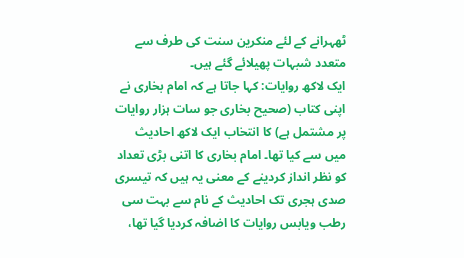ٹھہرانے کے لئے منکرین سنت کی طرف سے متعدد شبہات پھیلائے گئے ہیں۔
ایک لاکھ روایات: کہا جاتا ہے کہ امام بخاری نے اپنی کتاب (صحیح بخاری جو سات ہزار روایات پر مشتمل ہے) کا انتخاب ایک لاکھ احادیث میں سے کیا تھا۔ امام بخاری کا اتنی بڑی تعداد کو نظر انداز کردینے کے معنی یہ ہیں کہ تیسری صدی ہجری تک احادیث کے نام سے بہت سی رطب ویابس روایات کا اضافہ کردیا گیا تھا،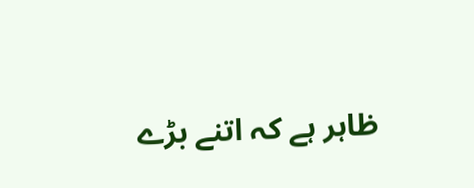ظاہر ہے کہ اتنے بڑے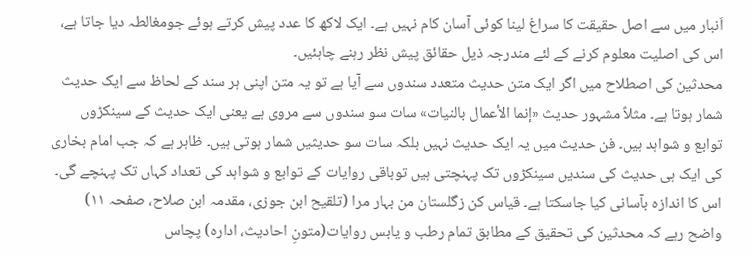اَنبار میں سے اصل حقیقت کا سراغ لینا کوئی آسان کام نہیں ہے۔ ایک لاکھ کا عدد پیش کرتے ہوئے جومغالطہ دیا جاتا ہے، اس کی اصلیت معلوم کرنے کے لئے مندرجہ ذیل حقائق پیش نظر رہنے چاہئیں۔
محدثین کی اصطلاح میں اگر ایک متن حدیث متعدد سندوں سے آیا ہے تو یہ متن اپنی ہر سند کے لحاظ سے ایک حدیث شمار ہوتا ہے۔ مثلاً مشہور حدیث «إنما الأعمال بالنيات» سات سو سندوں سے مروی ہے یعنی ایک حدیث کے سینکڑوں توابع و شواہد ہیں۔ فن حدیث میں یہ ایک حدیث نہیں بلکہ سات سو حدیثیں شمار ہوتی ہیں۔ ظاہر ہے کہ جب امام بخاری کی ایک ہی حدیث کی سندیں سینکڑوں تک پہنچتی ہیں توباقی روایات کے توابع و شواہد کی تعداد کہاں تک پہنچے گی۔ اس کا اندازہ بآسانی کیا جاسکتا ہے۔ قیاس کن زگلستان من بہار مرا (تلقیح ابن جوزی، مقدمہ ابن صلاح، صفحہ ۱۱)
واضح رہے کہ محدثین کی تحقیق کے مطابق تمام رطب و یابس روایات(متونِ احادیث، ادارہ) پچاس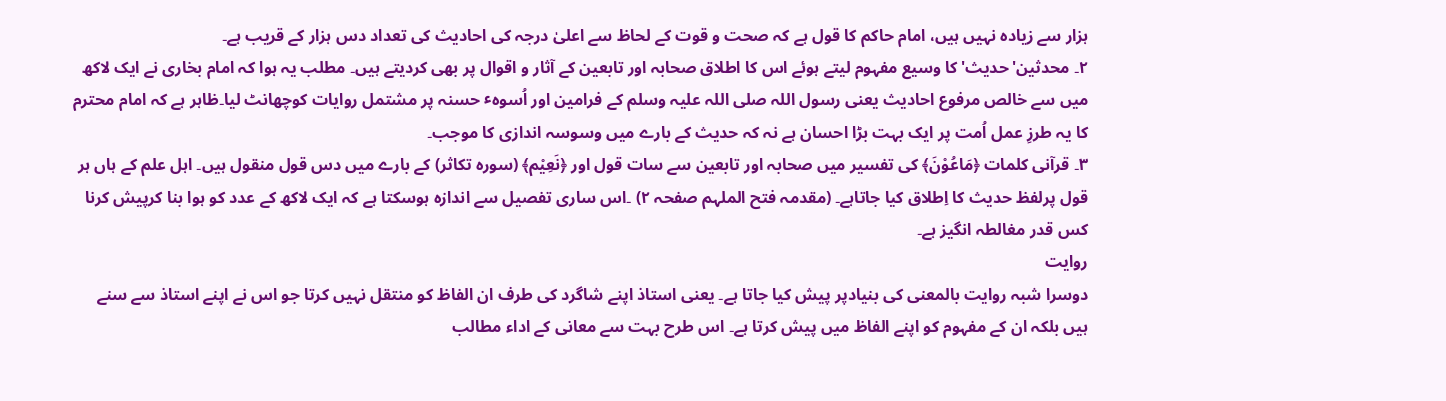ہزار سے زیادہ نہیں ہیں، امام حاکم کا قول ہے کہ صحت و قوت کے لحاظ سے اعلیٰ درجہ کی احادیث کی تعداد دس ہزار کے قریب ہے۔
۲۔ محدثین'حدیث' کا وسیع مفہوم لیتے ہوئے اس کا اطلاق صحابہ اور تابعین کے آثار و اقوال پر بھی کردیتے ہیں۔ مطلب یہ ہوا کہ امام بخاری نے ایک لاکھ میں سے خالص مرفوع احادیث یعنی رسول اللہ صلی اللہ علیہ وسلم کے فرامین اور اُسوہٴ حسنہ پر مشتمل روایات کوچھانٹ لیا۔ظاہر ہے کہ امام محترم کا یہ طرزِ عمل اُمت پر ایک بہت بڑا احسان ہے نہ کہ حدیث کے بارے میں وسوسہ اندازی کا موجب۔
۳۔ قرآنی کلمات ﴿مَاعُوْنَ﴾ کی تفسیر میں صحابہ اور تابعین سے سات قول اور ﴿نَعِيْم﴾ (سورہ تکاثر) کے بارے میں دس قول منقول ہیں۔ اہل علم کے ہاں ہر قول پرلفظ حدیث کا اِطلاق کیا جاتاہے۔ (مقدمہ فتح الملہم صفحہ ۲) ۔اس ساری تفصیل سے اندازہ ہوسکتا ہے کہ ایک لاکھ کے عدد کو ہوا بنا کرپیش کرنا کس قدر مغالطہ انگیز ہے۔
روایت
دوسرا شبہ روایت بالمعنی کی بنیادپر پیش کیا جاتا ہے۔ یعنی استاذ اپنے شاگرد کی طرف ان الفاظ کو منتقل نہیں کرتا جو اس نے اپنے استاذ سے سنے ہیں بلکہ ان کے مفہوم کو اپنے الفاظ میں پیش کرتا ہے۔ اس طرح بہت سے معانی کے اداء مطالب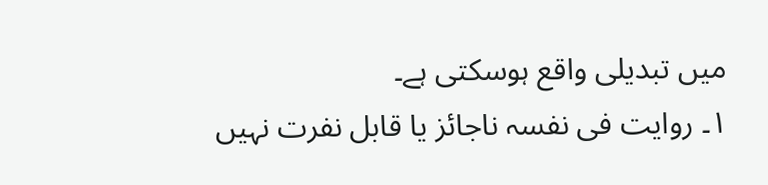میں تبدیلی واقع ہوسکتی ہے۔
۱۔ روایت فی نفسہ ناجائز یا قابل نفرت نہیں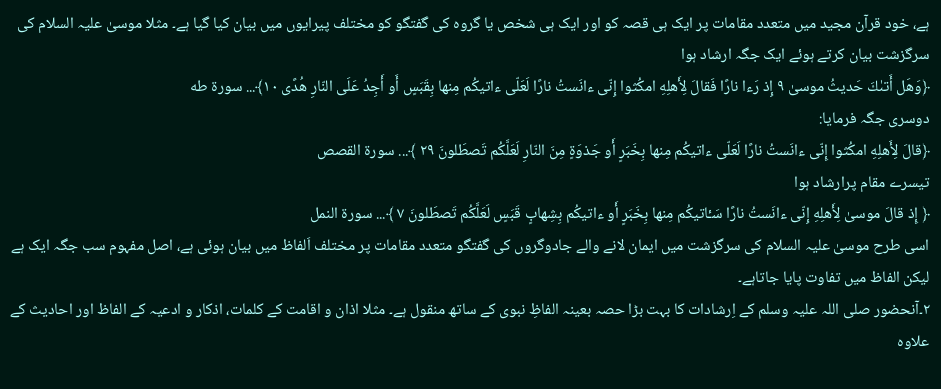ہے، خود قرآن مجید میں متعدد مقامات پر ایک ہی قصہ کو اور ایک ہی شخص یا گروہ کی گفتگو کو مختلف پیرایوں میں بیان کیا گیا ہے۔ مثلا موسیٰ علیہ السلام کی سرگزشت بیان کرتے ہوئے ایک جگہ ارشاد ہوا
﴿وَهَل أَتىٰكَ حَديثُ موسىٰ ٩ إِذ رَءا نارًا فَقالَ لِأَهلِهِ امكُثوا إِنّى ءانَستُ نارًا لَعَلّى ءاتيكُم مِنها بِقَبَسٍ أَو أَجِدُ عَلَى النّارِ هُدًى ١٠﴾... سورة طه
دوسری جگہ فرمایا:
﴿قالَ لِأَهلِهِ امكُثوا إِنّى ءانَستُ نارًا لَعَلّى ءاتيكُم مِنها بِخَبَرٍ أَو جَذوَةٍ مِنَ النّارِ لَعَلَّكُم تَصطَلونَ ٢٩ ﴾... سورة القصص
تیسرے مقام پرارشاد ہوا
﴿ إِذ قالَ موسىٰ لِأَهلِهِ إِنّى ءانَستُ نارًا سَـٔاتيكُم مِنها بِخَبَرٍ أَو ءاتيكُم بِشِهابٍ قَبَسٍ لَعَلَّكُم تَصطَلونَ ٧ ﴾... سورة النمل
اسی طرح موسیٰ علیہ السلام کی سرگزشت میں ایمان لانے والے جادوگروں کی گفتگو متعدد مقامات پر مختلف اَلفاظ میں بیان ہوئی ہے، اصل مفہوم سب جگہ ایک ہے لیکن الفاظ میں تفاوت پایا جاتاہے۔
۲۔آنحضور صلی اللہ علیہ وسلم کے اِرشادات کا بہت بڑا حصہ بعینہ الفاظِ نبوی کے ساتھ منقول ہے۔ مثلا اذان و اقامت کے کلمات، اذکار و ادعیہ کے الفاظ اور احادیث کے علاوہ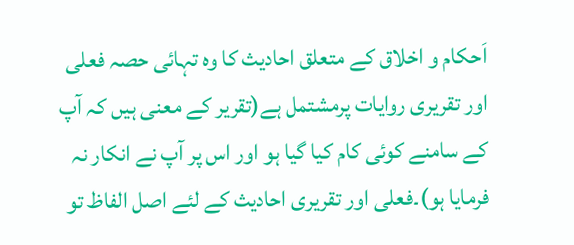اَحکام و اخلاق کے متعلق احادیث کا وہ تہائی حصہ فعلی اور تقریری روایات پرمشتمل ہے(تقریر کے معنی ہیں کہ آپ کے سامنے کوئی کام کیا گیا ہو اور اس پر آپ نے انکار نہ فرمایا ہو)۔فعلی اور تقریری احادیث کے لئے اصل الفاظ تو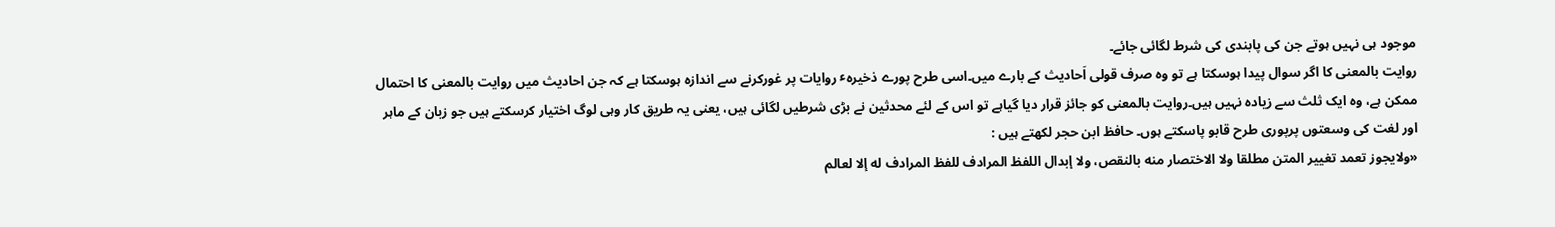موجود ہی نہیں ہوتے جن کی پابندی کی شرط لگائی جائے۔
روایت بالمعنی کا اگر سوال پیدا ہوسکتا ہے تو وہ صرف قولی اَحادیث کے بارے میں۔اسی طرح پورے ذخیرہٴ روایات پر غورکرنے سے اندازہ ہوسکتا ہے کہ جن احادیث میں روایت بالمعنی کا احتمال ممکن ہے، وہ ایک ثلث سے زیادہ نہیں ہیں۔روایت بالمعنی کو جائز قرار دیا گیاہے تو اس کے لئے محدثین نے بڑی شرطیں لگائی ہیں، یعنی یہ طریق کار وہی لوگ اختیار کرسکتے ہیں جو زبان کے ماہر اور لغت کی وسعتوں پرپوری طرح قابو پاسکتے ہوں۔ حافظ ابن حجر لکھتے ہیں :
«ولايجوز تعمد تغيير المتن مطلقا ولا الاختصار منه بالنقص، ولا إبدال اللفظ المرادف للفظ المرادف له إلا لعالم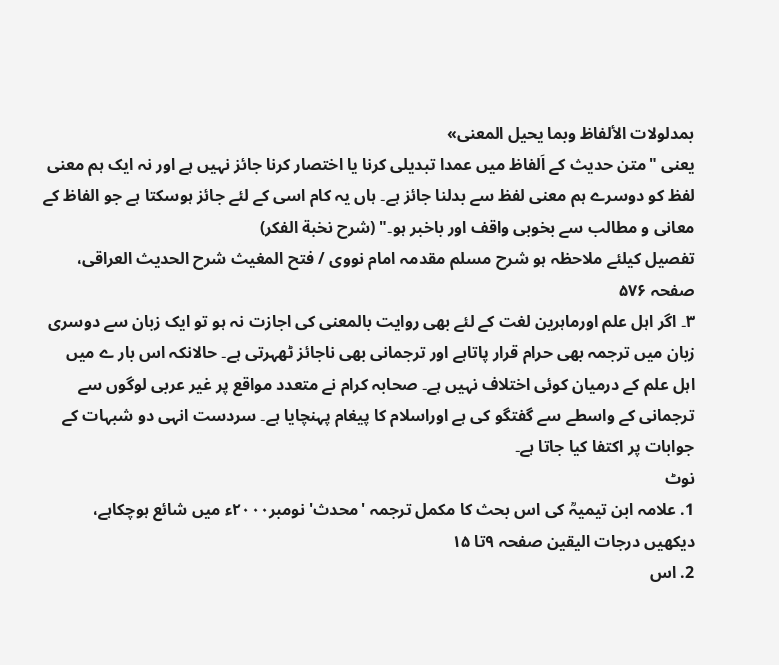بمدلولات الألفاظ وبما يحيل المعنی»
یعنی "متن حدیث کے اَلفاظ میں عمدا تبدیلی کرنا یا اختصار کرنا جائز نہیں ہے اور نہ ایک ہم معنی لفظ کو دوسرے ہم معنی لفظ سے بدلنا جائز ہے۔ ہاں یہ کام اسی کے لئے جائز ہوسکتا ہے جو الفاظ کے معانی و مطالب سے بخوبی واقف اور باخبر ہو۔" (شرح نخبة الفکر)
تفصیل کیلئے ملاحظہ ہو شرح مسلم مقدمہ امام نووی / فتح المغیث شرح الحدیث العراقی، صفحہ ۵۷۶
۳۔ اگر اہل علم اورماہرین لغت کے لئے بھی روایت بالمعنی کی اجازت نہ ہو تو ایک زبان سے دوسری زبان میں ترجمہ بھی حرام قرار پاتاہے اور ترجمانی بھی ناجائز ٹھہرتی ہے۔ حالانکہ اس بار ے میں اہل علم کے درمیان کوئی اختلاف نہیں ہے۔ صحابہ کرام نے متعدد مواقع پر غیر عربی لوگوں سے ترجمانی کے واسطے سے گفتگو کی ہے اوراسلام کا پیغام پہنچایا ہے۔ سردست انہی دو شبہات کے جوابات پر اکتفا کیا جاتا ہے۔
نوٹ
1. علامہ ابن تیمیہؒ کی اس بحث کا مکمل ترجمہ 'محدث' نومبر۲۰۰۰ء میں شائع ہوچکاہے، دیکھیں درجات الیقین صفحہ ۹تا ۱۵
2. اس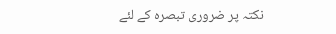نکتہ پر ضروری تبصرہ کے لئے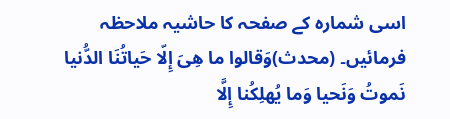اسی شمارہ کے صفحہ کا حاشیہ ملاحظہ فرمائیں۔ (محدث)وَقالوا ما هِىَ إِلّا حَياتُنَا الدُّنيا نَموتُ وَنَحيا وَما يُهلِكُنا إِلَّا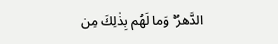الدَّهرُ ۚ وَما لَهُم بِذٰلِكَ مِن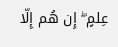عِلمٍ ۖ إِن هُم إِلّا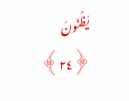يَظُنّونَ ﴿٢٤﴾